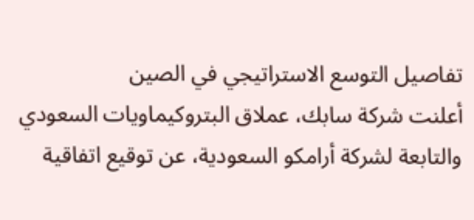تفاصيل التوسع الاستراتيجي في الصين
أعلنت شركة سابك، عملاق البتروكيماويات السعودي والتابعة لشركة أرامكو السعودية، عن توقيع اتفاقية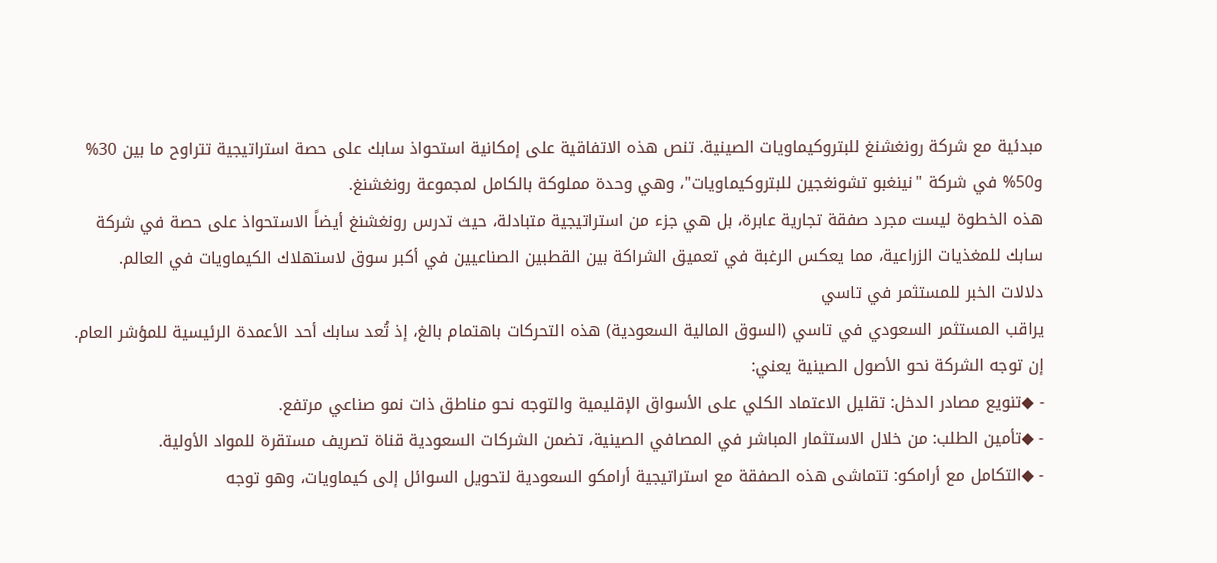مبدئية مع شركة رونغشنغ للبتروكيماويات الصينية. تنص هذه الاتفاقية على إمكانية استحواذ سابك على حصة استراتيجية تتراوح ما بين 30% و50% في شركة "نينغبو تشونغجين للبتروكيماويات"، وهي وحدة مملوكة بالكامل لمجموعة رونغشنغ.
هذه الخطوة ليست مجرد صفقة تجارية عابرة، بل هي جزء من استراتيجية متبادلة، حيث تدرس رونغشنغ أيضاً الاستحواذ على حصة في شركة سابك للمغذيات الزراعية، مما يعكس الرغبة في تعميق الشراكة بين القطبين الصناعيين في أكبر سوق لاستهلاك الكيماويات في العالم.
دلالات الخبر للمستثمر في تاسي
يراقب المستثمر السعودي في تاسي (السوق المالية السعودية) هذه التحركات باهتمام بالغ، إذ تُعد سابك أحد الأعمدة الرئيسية للمؤشر العام. إن توجه الشركة نحو الأصول الصينية يعني:
- ◆تنويع مصادر الدخل: تقليل الاعتماد الكلي على الأسواق الإقليمية والتوجه نحو مناطق ذات نمو صناعي مرتفع.
- ◆تأمين الطلب: من خلال الاستثمار المباشر في المصافي الصينية، تضمن الشركات السعودية قناة تصريف مستقرة للمواد الأولية.
- ◆التكامل مع أرامكو: تتماشى هذه الصفقة مع استراتيجية أرامكو السعودية لتحويل السوائل إلى كيماويات، وهو توجه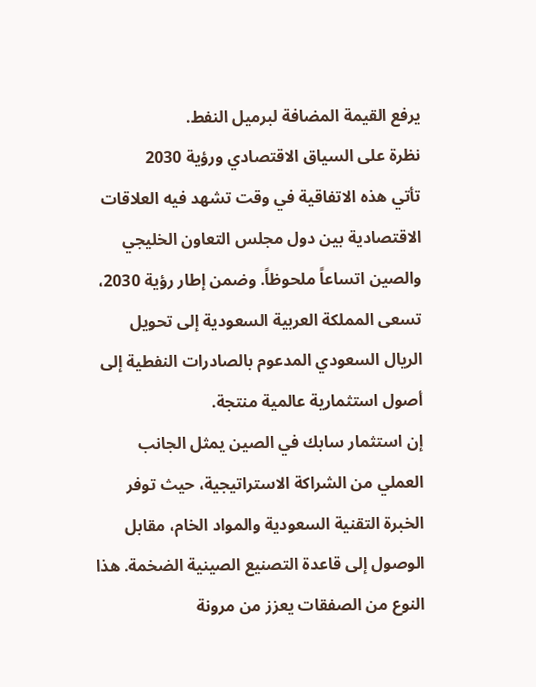يرفع القيمة المضافة لبرميل النفط.
نظرة على السياق الاقتصادي ورؤية 2030
تأتي هذه الاتفاقية في وقت تشهد فيه العلاقات الاقتصادية بين دول مجلس التعاون الخليجي والصين اتساعاً ملحوظاً. وضمن إطار رؤية 2030، تسعى المملكة العربية السعودية إلى تحويل الريال السعودي المدعوم بالصادرات النفطية إلى أصول استثمارية عالمية منتجة.
إن استثمار سابك في الصين يمثل الجانب العملي من الشراكة الاستراتيجية، حيث توفر الخبرة التقنية السعودية والمواد الخام، مقابل الوصول إلى قاعدة التصنيع الصينية الضخمة. هذا النوع من الصفقات يعزز من مرونة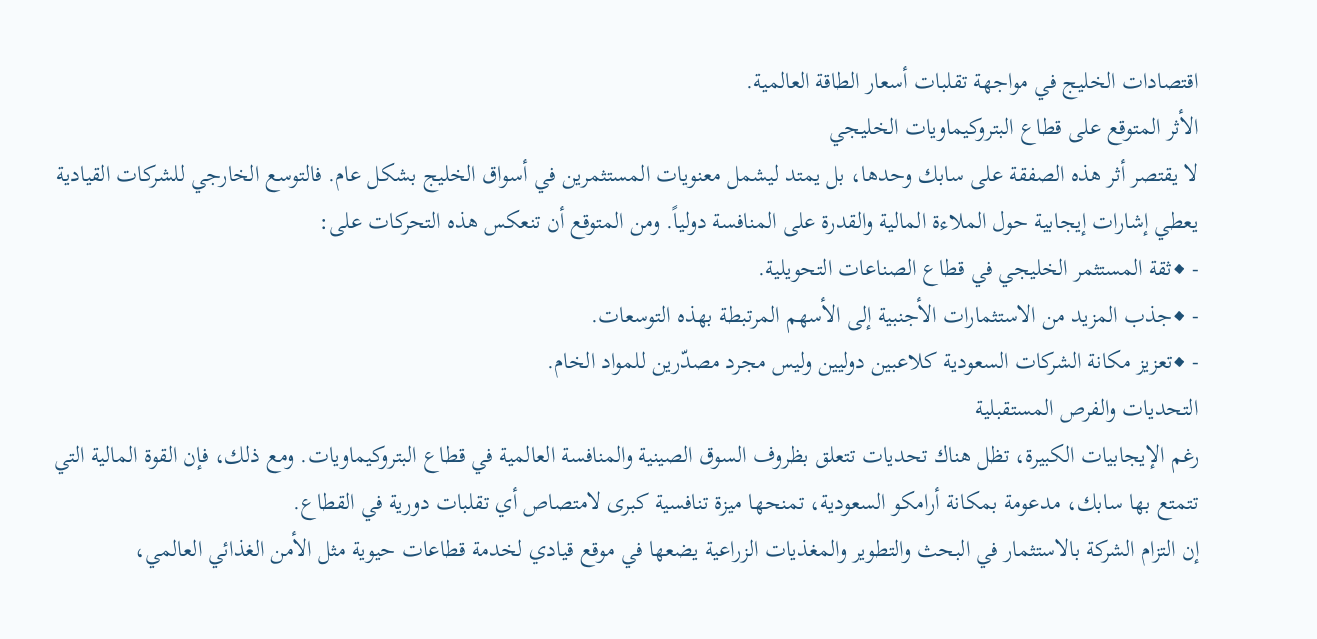اقتصادات الخليج في مواجهة تقلبات أسعار الطاقة العالمية.
الأثر المتوقع على قطاع البتروكيماويات الخليجي
لا يقتصر أثر هذه الصفقة على سابك وحدها، بل يمتد ليشمل معنويات المستثمرين في أسواق الخليج بشكل عام. فالتوسع الخارجي للشركات القيادية يعطي إشارات إيجابية حول الملاءة المالية والقدرة على المنافسة دولياً. ومن المتوقع أن تنعكس هذه التحركات على:
- ◆ثقة المستثمر الخليجي في قطاع الصناعات التحويلية.
- ◆جذب المزيد من الاستثمارات الأجنبية إلى الأسهم المرتبطة بهذه التوسعات.
- ◆تعزيز مكانة الشركات السعودية كلاعبين دوليين وليس مجرد مصدّرين للمواد الخام.
التحديات والفرص المستقبلية
رغم الإيجابيات الكبيرة، تظل هناك تحديات تتعلق بظروف السوق الصينية والمنافسة العالمية في قطاع البتروكيماويات. ومع ذلك، فإن القوة المالية التي تتمتع بها سابك، مدعومة بمكانة أرامكو السعودية، تمنحها ميزة تنافسية كبرى لامتصاص أي تقلبات دورية في القطاع.
إن التزام الشركة بالاستثمار في البحث والتطوير والمغذيات الزراعية يضعها في موقع قيادي لخدمة قطاعات حيوية مثل الأمن الغذائي العالمي،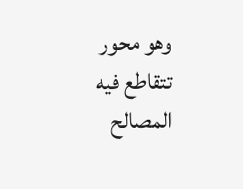وهو محور تتقاطع فيه المصالح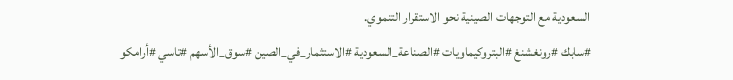السعودية مع التوجهات الصينية نحو الاستقرار التنموي.
#سابك #رونغشنغ #البتروكيماويات #الصناعة_السعودية #الاستثمار_في_الصين #سوق_الأسهم #تاسي #أرامكو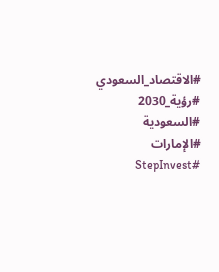#الاقتصاد_السعودي #رؤية_2030 #السعودية #الإمارات #StepInvest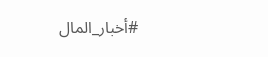#أخبار_المال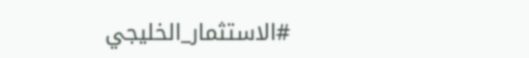#الاستثمار_الخليجي